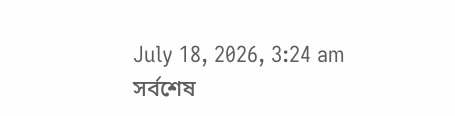July 18, 2026, 3:24 am
সর্বশেষ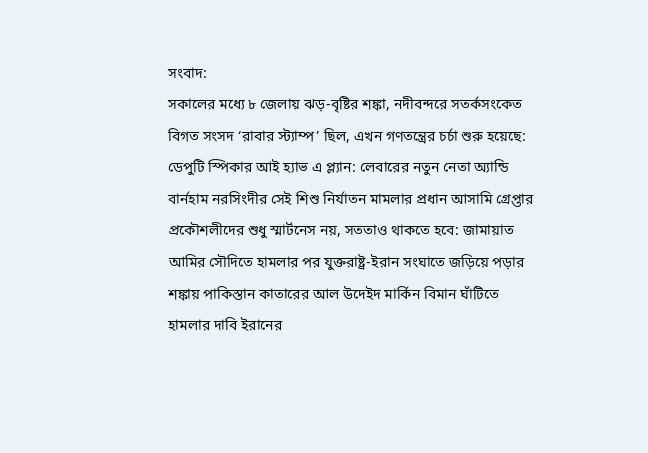সংবাদ:
সকালের মধ্যে ৮ জেলায় ঝড়-বৃষ্টির শঙ্কা, নদীবন্দরে সতর্কসংকেত বিগত সংসদ ‘রাবার স্ট্যাম্প’ ছিল, এখন গণতন্ত্রের চর্চা শুরু হয়েছে: ডেপুটি স্পিকার আই হ্যাভ এ প্ল্যান: লেবারের নতুন নেতা অ্যান্ডি বার্নহাম নরসিংদীর সেই শিশু নির্যাতন মামলার প্রধান আসামি গ্রেপ্তার প্রকৌশলীদের শুধু স্মার্টনেস নয়, সততাও থাকতে হবে: জামায়াত আমির সৌদিতে হামলার পর যুক্তরাষ্ট্র-ইরান সংঘাতে জড়িয়ে পড়ার শঙ্কায় পাকিস্তান কাতারের আল উদেইদ মার্কিন বিমান ঘাঁটিতে হামলার দাবি ইরানের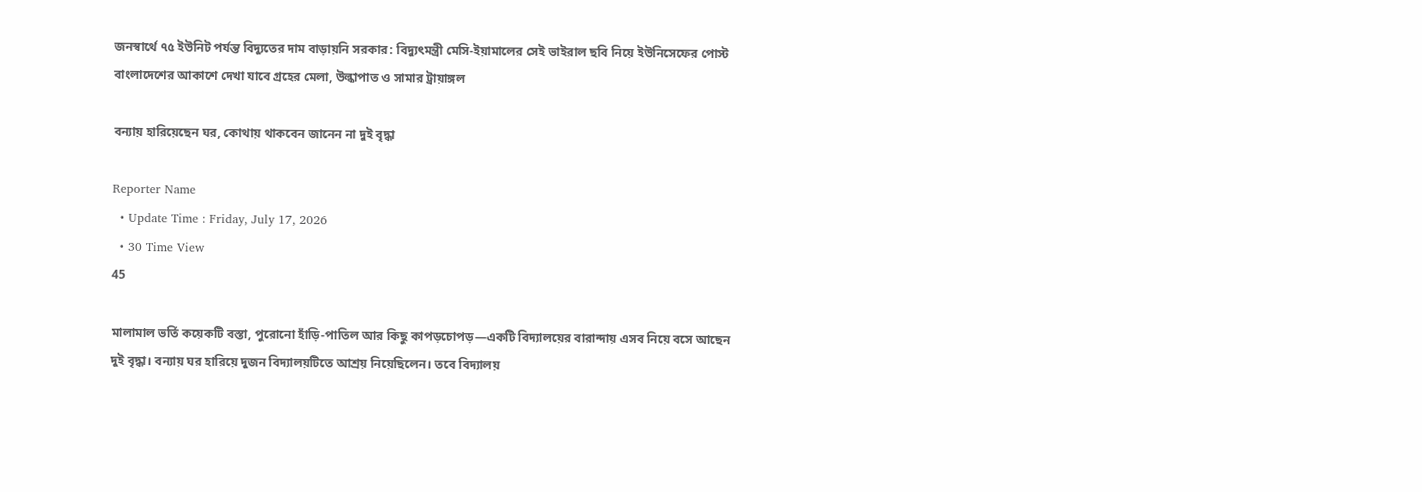জনস্বার্থে ৭৫ ইউনিট পর্যন্ত বিদ্যুতের দাম বাড়ায়নি সরকার: বিদ্যুৎমন্ত্রী মেসি-ইয়ামালের সেই ভাইরাল ছবি নিয়ে ইউনিসেফের পোস্ট বাংলাদেশের আকাশে দেখা যাবে গ্রহের মেলা, উল্কাপাত ও সামার ট্রায়াঙ্গল

বন্যায় হারিয়েছেন ঘর, কোথায় থাকবেন জানেন না দুই বৃদ্ধা

Reporter Name
  • Update Time : Friday, July 17, 2026
  • 30 Time View
45

মালামাল ভর্তি কয়েকটি বস্তা, পুরোনো হাঁড়ি-পাতিল আর কিছু কাপড়চোপড়—একটি বিদ্যালয়ের বারান্দায় এসব নিয়ে বসে আছেন দুই বৃদ্ধা। বন্যায় ঘর হারিয়ে দুজন বিদ্যালয়টিতে আশ্রয় নিয়েছিলেন। তবে বিদ্যালয়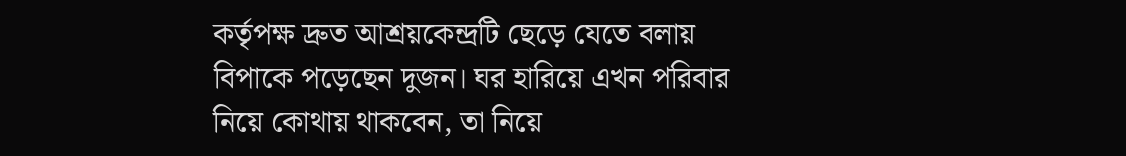কর্তৃপক্ষ দ্রুত আশ্রয়কেন্দ্রটি ছেড়ে যেতে বলায় বিপাকে পড়েছেন দুজন। ঘর হারিয়ে এখন পরিবার নিয়ে কোথায় থাকবেন, তা নিয়ে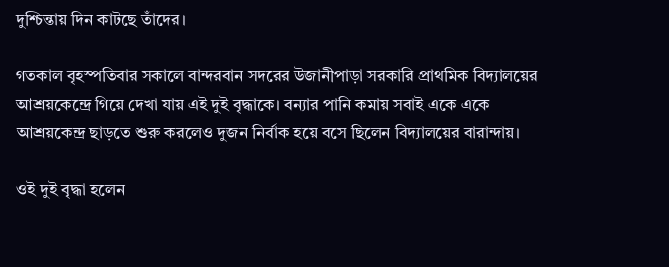দুশ্চিন্তায় দিন কাটছে তাঁদের।

গতকাল বৃহস্পতিবার সকালে বান্দরবান সদরের উজানীপাড়া সরকারি প্রাথমিক বিদ্যালয়ের আশ্রয়কেন্দ্রে গিয়ে দেখা যায় এই দুই বৃদ্ধাকে। বন্যার পানি কমায় সবাই একে একে আশ্রয়কেন্দ্র ছাড়তে শুরু করলেও দুজন নির্বাক হয়ে বসে ছিলেন বিদ্যালয়ের বারান্দায়।

ওই দুই বৃদ্ধা হলেন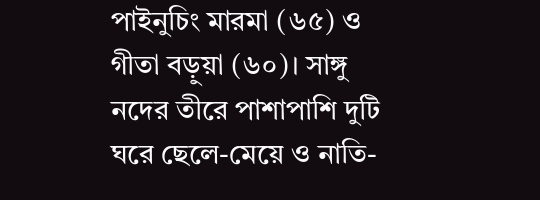পাইনুচিং মারমা (৬৫) ও গীতা বড়ুয়া (৬০)। সাঙ্গু নদের তীরে পাশাপাশি দুটি ঘরে ছেলে-মেয়ে ও নাতি-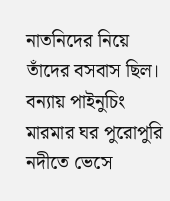নাতনিদের নিয়ে তাঁদের বসবাস ছিল। বন্যায় পাইনুচিং মারমার ঘর পুরোপুরি নদীতে ভেসে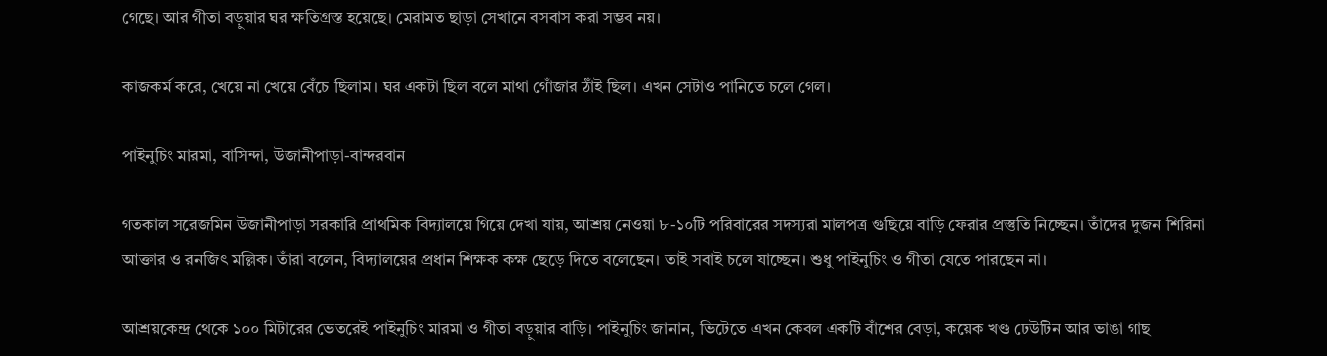গেছে। আর গীতা বড়ুয়ার ঘর ক্ষতিগ্রস্ত হয়েছে। মেরামত ছাড়া সেখানে বসবাস করা সম্ভব নয়।

কাজকর্ম করে, খেয়ে না খেয়ে বেঁচে ছিলাম। ঘর একটা ছিল বলে মাথা গোঁজার ঠাঁই ছিল। এখন সেটাও পানিতে চলে গেল।

পাইনুচিং মারমা, বাসিন্দা, উজানীপাড়া-বান্দরবান

গতকাল সরেজমিন উজানীপাড়া সরকারি প্রাথমিক বিদ্যালয়ে গিয়ে দেখা যায়, আশ্রয় নেওয়া ৮-১০টি পরিবারের সদস্যরা মালপত্র গুছিয়ে বাড়ি ফেরার প্রস্তুতি নিচ্ছেন। তাঁদের দুজন শিরিনা আক্তার ও রনজিৎ মল্লিক। তাঁরা বলেন, বিদ্যালয়ের প্রধান শিক্ষক কক্ষ ছেড়ে দিতে বলেছেন। তাই সবাই চলে যাচ্ছেন। শুধু পাইনুচিং ও গীতা যেতে পারছেন না।

আশ্রয়কেন্দ্র থেকে ১০০ মিটারের ভেতরেই পাইনুচিং মারমা ও গীতা বড়ুয়ার বাড়ি। পাইনুচিং জানান, ভিটেতে এখন কেবল একটি বাঁশের বেড়া, কয়েক খণ্ড ঢেউটিন আর ভাঙা গাছ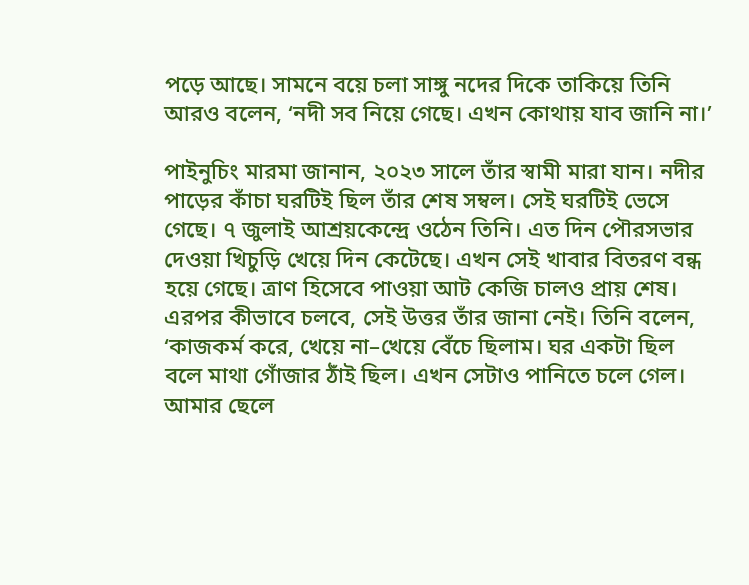পড়ে আছে। সামনে বয়ে চলা সাঙ্গু নদের দিকে তাকিয়ে তিনি আরও বলেন, ‘নদী সব নিয়ে গেছে। এখন কোথায় যাব জানি না।’

পাইনুচিং মারমা জানান, ২০২৩ সালে তাঁর স্বামী মারা যান। নদীর পাড়ের কাঁচা ঘরটিই ছিল তাঁর শেষ সম্বল। সেই ঘরটিই ভেসে গেছে। ৭ জুলাই আশ্রয়কেন্দ্রে ওঠেন তিনি। এত দিন পৌরসভার দেওয়া খিচুড়ি খেয়ে দিন কেটেছে। এখন সেই খাবার বিতরণ বন্ধ হয়ে গেছে। ত্রাণ হিসেবে পাওয়া আট কেজি চালও প্রায় শেষ। এরপর কীভাবে চলবে, সেই উত্তর তাঁর জানা নেই। তিনি বলেন, ‘কাজকর্ম করে, খেয়ে না–খেয়ে বেঁচে ছিলাম। ঘর একটা ছিল বলে মাথা গোঁজার ঠাঁই ছিল। এখন সেটাও পানিতে চলে গেল। আমার ছেলে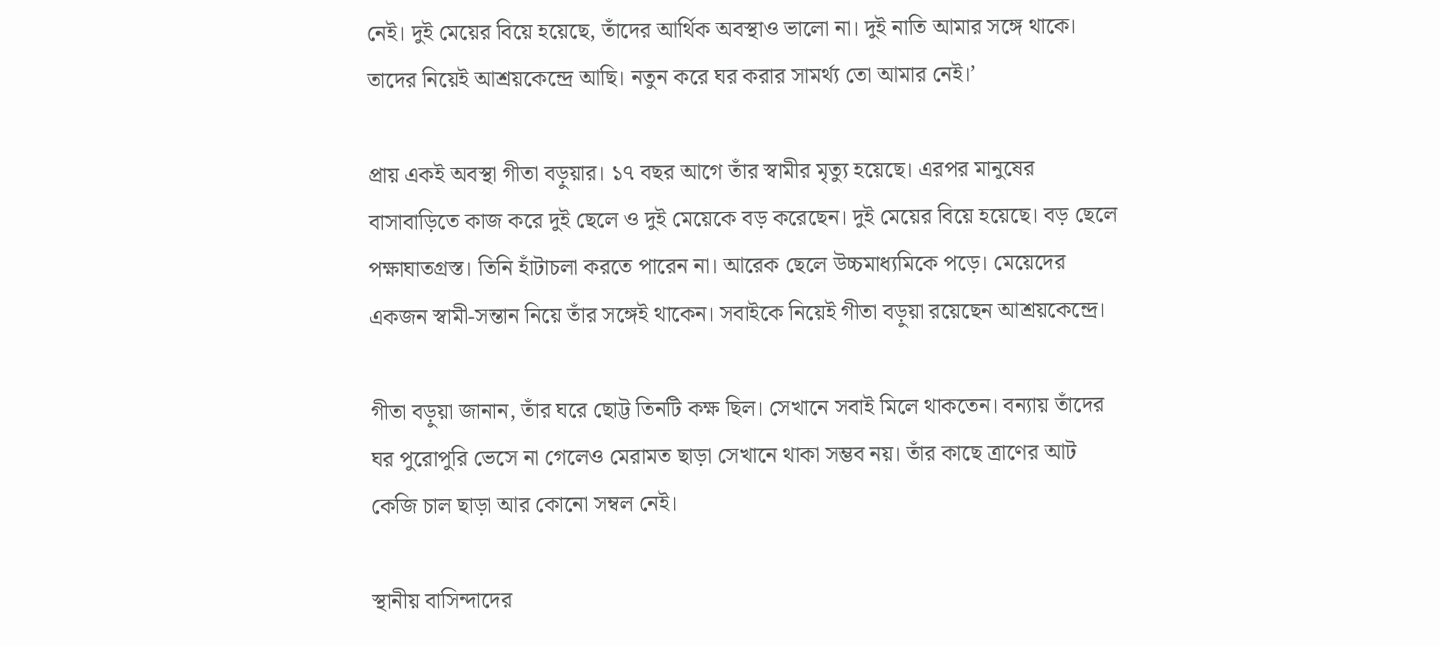নেই। দুই মেয়ের বিয়ে হয়েছে, তাঁদের আর্থিক অবস্থাও ভালো না। দুই নাতি আমার সঙ্গে থাকে। তাদের নিয়েই আশ্রয়কেন্দ্রে আছি। নতুন করে ঘর করার সামর্থ্য তো আমার নেই।’

প্রায় একই অবস্থা গীতা বড়ুয়ার। ১৭ বছর আগে তাঁর স্বামীর মৃত্যু হয়েছে। এরপর মানুষের বাসাবাড়িতে কাজ করে দুই ছেলে ও দুই মেয়েকে বড় করেছেন। দুই মেয়ের বিয়ে হয়েছে। বড় ছেলে পক্ষাঘাতগ্রস্ত। তিনি হাঁটাচলা করতে পারেন না। আরেক ছেলে উচ্চমাধ্যমিকে পড়ে। মেয়েদের একজন স্বামী-সন্তান নিয়ে তাঁর সঙ্গেই থাকেন। সবাইকে নিয়েই গীতা বড়ুয়া রয়েছেন আশ্রয়কেন্দ্রে।

গীতা বড়ুয়া জানান, তাঁর ঘরে ছোট্ট তিনটি কক্ষ ছিল। সেখানে সবাই মিলে থাকতেন। বন্যায় তাঁদের ঘর পুরোপুরি ভেসে না গেলেও মেরামত ছাড়া সেখানে থাকা সম্ভব নয়। তাঁর কাছে ত্রাণের আট কেজি চাল ছাড়া আর কোনো সম্বল নেই।

স্থানীয় বাসিন্দাদের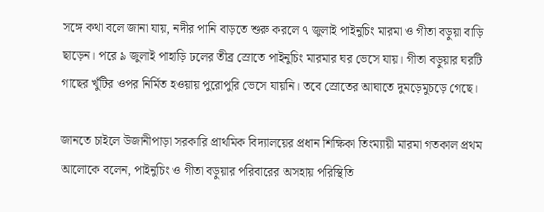সঙ্গে কথা বলে জানা যায়, নদীর পানি বাড়তে শুরু করলে ৭ জুলাই পাইনুচিং মারমা ও গীতা বড়ুয়া বাড়ি ছাড়েন। পরে ৯ জুলাই পাহাড়ি ঢলের তীব্র স্রোতে পাইনুচিং মারমার ঘর ভেসে যায়। গীতা বড়ুয়ার ঘরটি গাছের খুঁটির ওপর নির্মিত হওয়ায় পুরোপুরি ভেসে যায়নি। তবে স্রোতের আঘাতে দুমড়েমুচড়ে গেছে।

জানতে চাইলে উজানীপাড়া সরকারি প্রাথমিক বিদ্যালয়ের প্রধান শিক্ষিকা তিংম্যায়ী মারমা গতকাল প্রথম আলোকে বলেন, পাইনুচিং ও গীতা বড়ুয়ার পরিবারের অসহায় পরিস্থিতি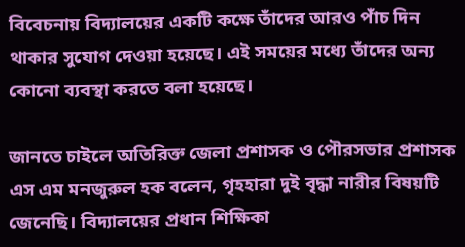বিবেচনায় বিদ্যালয়ের একটি কক্ষে তাঁদের আরও পাঁচ দিন থাকার সুযোগ দেওয়া হয়েছে। এই সময়ের মধ্যে তাঁদের অন্য কোনো ব্যবস্থা করতে বলা হয়েছে।

জানতে চাইলে অতিরিক্ত জেলা প্রশাসক ও পৌরসভার প্রশাসক এস এম মনজুরুল হক বলেন, গৃহহারা দুই বৃদ্ধা নারীর বিষয়টি জেনেছি। বিদ্যালয়ের প্রধান শিক্ষিকা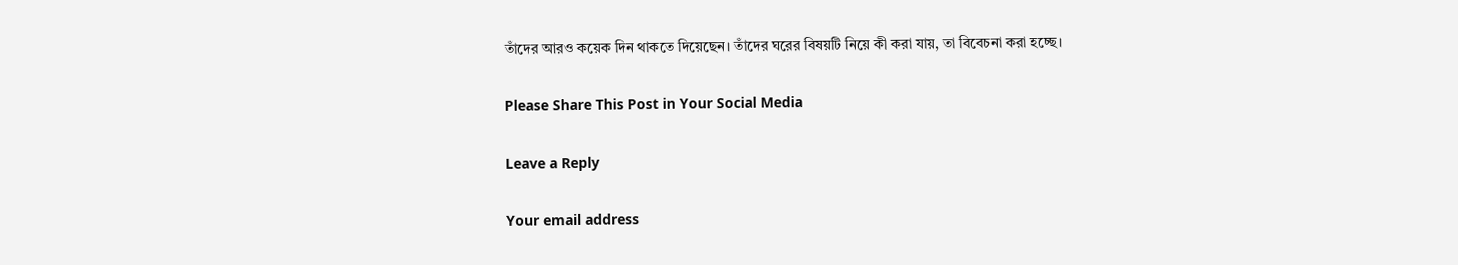তাঁদের আরও কয়েক দিন থাকতে দিয়েছেন। তাঁদের ঘরের বিষয়টি নিয়ে কী করা যায়, তা বিবেচনা করা হচ্ছে।

Please Share This Post in Your Social Media

Leave a Reply

Your email address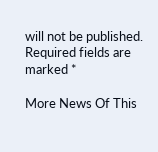will not be published. Required fields are marked *

More News Of This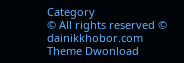Category
© All rights reserved © dainikkhobor.com
Theme Dwonload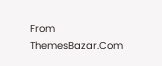From ThemesBazar.Com